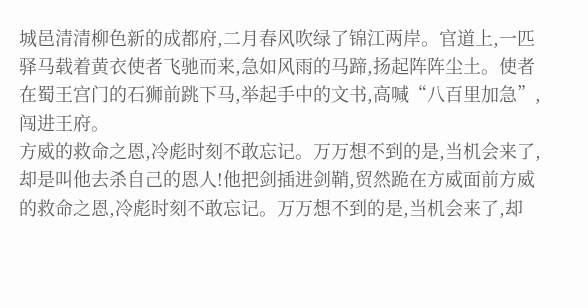城邑清清柳色新的成都府,二月春风吹绿了锦江两岸。官道上,一匹驿马载着黄衣使者飞驰而来,急如风雨的马蹄,扬起阵阵尘土。使者在蜀王宫门的石狮前跳下马,举起手中的文书,高喊“八百里加急”,闯进王府。
方威的救命之恩,冷彪时刻不敢忘记。万万想不到的是,当机会来了,却是叫他去杀自己的恩人!他把剑插进剑鞘,贸然跪在方威面前方威的救命之恩,冷彪时刻不敢忘记。万万想不到的是,当机会来了,却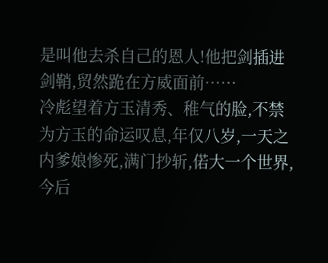是叫他去杀自己的恩人!他把剑插进剑鞘,贸然跪在方威面前……
冷彪望着方玉清秀、稚气的脸,不禁为方玉的命运叹息,年仅八岁,一天之内爹娘惨死,满门抄斩,偌大一个世界,今后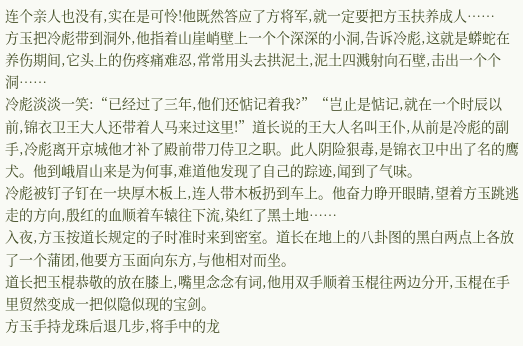连个亲人也没有,实在是可怜!他既然答应了方将军,就一定要把方玉扶养成人……
方玉把冷彪带到洞外,他指着山崖峭壁上一个个深深的小洞,告诉冷彪,这就是蟒蛇在养伤期间,它头上的伤疼痛难忍,常常用头去拱泥土,泥土四溅射向石壁,击出一个个洞……
冷彪淡淡一笑:“已经过了三年,他们还惦记着我?”“岂止是惦记,就在一个时辰以前,锦衣卫王大人还带着人马来过这里!”道长说的王大人名叫王仆,从前是冷彪的副手,冷彪离开京城他才补了殿前带刀侍卫之职。此人阴险狠毒,是锦衣卫中出了名的鹰犬。他到峨眉山来是为何事,难道他发现了自己的踪迹,闻到了气味。
冷彪被钉子钉在一块厚木板上,连人带木板扔到车上。他奋力睁开眼睛,望着方玉跳逃走的方向,殷红的血顺着车辕往下流,染红了黑土地……
入夜,方玉按道长规定的子时准时来到密室。道长在地上的八卦图的黑白两点上各放了一个蒲团,他要方玉面向东方,与他相对而坐。
道长把玉棍恭敬的放在膝上,嘴里念念有词,他用双手顺着玉棍往两边分开,玉棍在手里贸然变成一把似隐似现的宝剑。
方玉手持龙珠后退几步,将手中的龙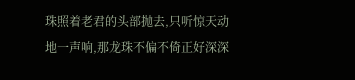珠照着老君的头部抛去,只听惊天动地一声响,那龙珠不偏不倚正好深深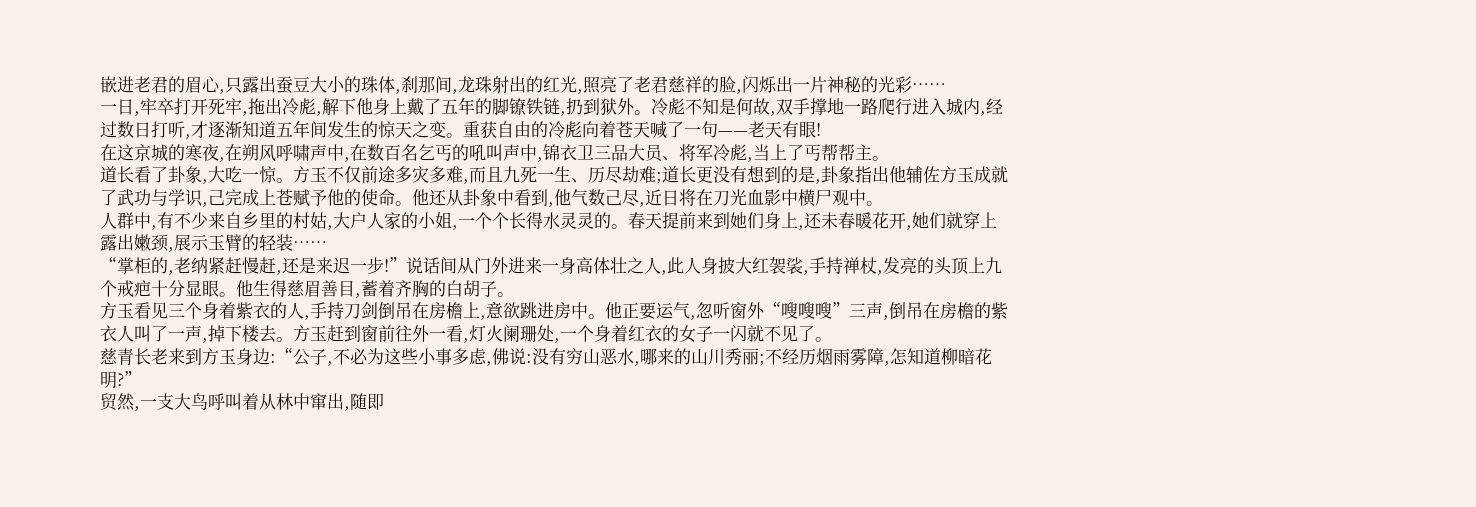嵌进老君的眉心,只露出蚕豆大小的珠体,刹那间,龙珠射出的红光,照亮了老君慈祥的脸,闪烁出一片神秘的光彩……
一日,牢卒打开死牢,拖出冷彪,解下他身上戴了五年的脚镣铁链,扔到狱外。冷彪不知是何故,双手撑地一路爬行进入城内,经过数日打听,才逐渐知道五年间发生的惊天之变。重获自由的冷彪向着苍天喊了一句——老天有眼!
在这京城的寒夜,在朔风呼啸声中,在数百名乞丐的吼叫声中,锦衣卫三品大员、将军冷彪,当上了丐帮帮主。
道长看了卦象,大吃一惊。方玉不仅前途多灾多难,而且九死一生、历尽劫难;道长更没有想到的是,卦象指出他辅佐方玉成就了武功与学识,己完成上苍赋予他的使命。他还从卦象中看到,他气数己尽,近日将在刀光血影中横尸观中。
人群中,有不少来自乡里的村姑,大户人家的小姐,一个个长得水灵灵的。春天提前来到她们身上,还未春暖花开,她们就穿上露出嫩颈,展示玉臂的轻装……
“掌柜的,老纳紧赶慢赶,还是来迟一步!”说话间从门外进来一身高体壮之人,此人身披大红袈裟,手持禅杖,发亮的头顶上九个戒疤十分显眼。他生得慈眉善目,蓄着齐胸的白胡子。
方玉看见三个身着紫衣的人,手持刀剑倒吊在房檐上,意欲跳进房中。他正要运气,忽听窗外“嗖嗖嗖”三声,倒吊在房檐的紫衣人叫了一声,掉下楼去。方玉赶到窗前往外一看,灯火阑珊处,一个身着红衣的女子一闪就不见了。
慈青长老来到方玉身边:“公子,不必为这些小事多虑,佛说:没有穷山恶水,哪来的山川秀丽;不经历烟雨雾障,怎知道柳暗花明?”
贸然,一支大鸟呼叫着从林中窜出,随即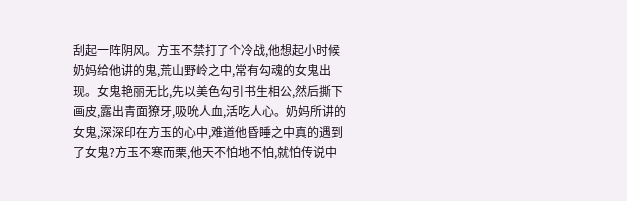刮起一阵阴风。方玉不禁打了个冷战,他想起小时候奶妈给他讲的鬼,荒山野岭之中,常有勾魂的女鬼出现。女鬼艳丽无比,先以美色勾引书生相公,然后撕下画皮,露出青面獠牙,吸吮人血,活吃人心。奶妈所讲的女鬼,深深印在方玉的心中,难道他昏睡之中真的遇到了女鬼?方玉不寒而栗,他天不怕地不怕,就怕传说中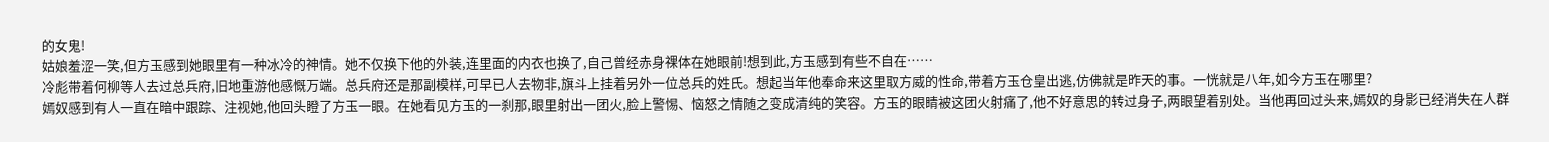的女鬼!
姑娘羞涩一笑,但方玉感到她眼里有一种冰冷的神情。她不仅换下他的外装,连里面的内衣也换了,自己曾经赤身祼体在她眼前!想到此,方玉感到有些不自在……
冷彪带着何柳等人去过总兵府,旧地重游他感慨万端。总兵府还是那副模样,可早已人去物非,旗斗上挂着另外一位总兵的姓氏。想起当年他奉命来这里取方威的性命,带着方玉仓皇出逃,仿佛就是昨天的事。一恍就是八年,如今方玉在哪里?
嫣奴感到有人一直在暗中跟踪、注视她,他回头瞪了方玉一眼。在她看见方玉的一刹那,眼里射出一团火,脸上警惕、恼怒之情随之变成清纯的笑容。方玉的眼睛被这团火射痛了,他不好意思的转过身子,两眼望着别处。当他再回过头来,嫣奴的身影已经消失在人群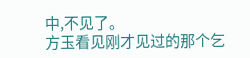中,不见了。
方玉看见刚才见过的那个乞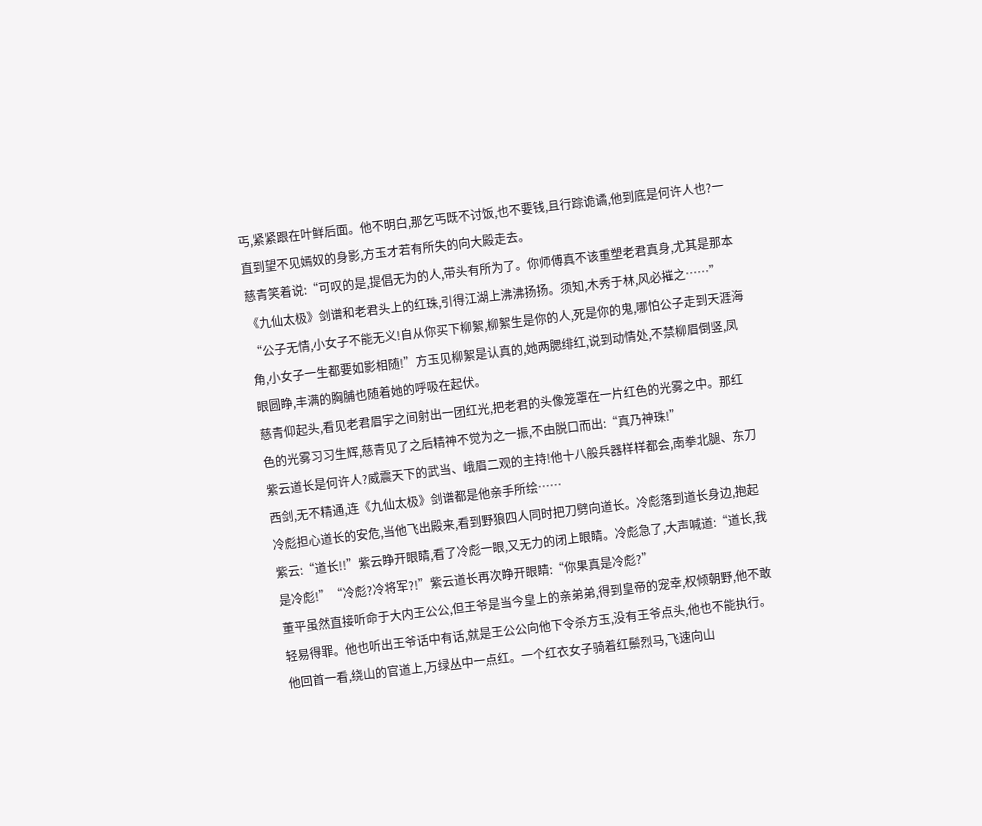丐,紧紧跟在叶鲜后面。他不明白,那乞丐既不讨饭,也不要钱,且行踪诡谲,他到底是何许人也?一直到望不见嫣奴的身影,方玉才若有所失的向大殿走去。
慈青笑着说:“可叹的是,提倡无为的人,带头有所为了。你师傅真不该重塑老君真身,尤其是那本《九仙太极》剑谱和老君头上的红珠,引得江湖上沸沸扬扬。须知,木秀于林,风必摧之……”
“公子无情,小女子不能无义!自从你买下柳絮,柳絮生是你的人,死是你的鬼,哪怕公子走到天涯海角,小女子一生都要如影相随!”方玉见柳絮是认真的,她两腮绯红,说到动情处,不禁柳眉倒竖,凤眼圆睁,丰满的胸脯也随着她的呼吸在起伏。
慈青仰起头,看见老君眉宇之间射出一团红光,把老君的头像笼罩在一片红色的光雾之中。那红色的光雾习习生辉,慈青见了之后精神不觉为之一振,不由脱口而出:“真乃神珠!”
紫云道长是何许人?威震天下的武当、峨眉二观的主持!他十八般兵器样样都会,南拳北腿、东刀西剑,无不精通,连《九仙太极》剑谱都是他亲手所绘……
冷彪担心道长的安危,当他飞出殿来,看到野狼四人同时把刀劈向道长。冷彪落到道长身边,抱起紫云:“道长!!”紫云睁开眼睛,看了冷彪一眼,又无力的闭上眼睛。冷彪急了,大声喊道:“道长,我是冷彪!”“冷彪?冷将军?!”紫云道长再次睁开眼睛:“你果真是冷彪?”
董平虽然直接听命于大内王公公,但王爷是当今皇上的亲弟弟,得到皇帝的宠幸,权倾朝野,他不敢轻易得罪。他也听出王爷话中有话,就是王公公向他下令杀方玉,没有王爷点头,他也不能执行。
他回首一看,绕山的官道上,万绿丛中一点红。一个红衣女子骑着红鬃烈马,飞速向山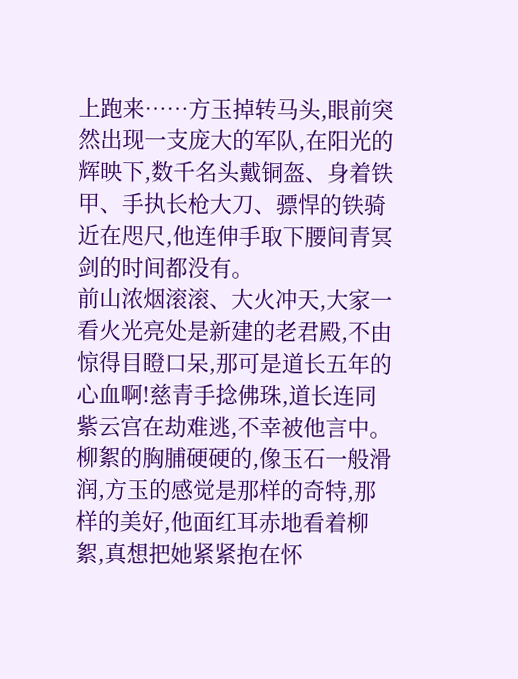上跑来……方玉掉转马头,眼前突然出现一支庞大的军队,在阳光的辉映下,数千名头戴铜盔、身着铁甲、手执长枪大刀、骠悍的铁骑近在咫尺,他连伸手取下腰间青冥剑的时间都没有。
前山浓烟滚滚、大火冲天,大家一看火光亮处是新建的老君殿,不由惊得目瞪口呆,那可是道长五年的心血啊!慈青手捻佛珠,道长连同紫云宫在劫难逃,不幸被他言中。
柳絮的胸脯硬硬的,像玉石一般滑润,方玉的感觉是那样的奇特,那样的美好,他面红耳赤地看着柳絮,真想把她紧紧抱在怀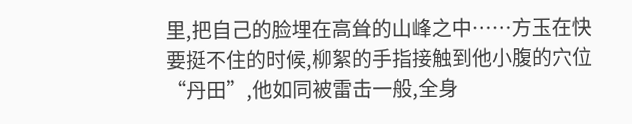里,把自己的脸埋在高耸的山峰之中……方玉在快要挺不住的时候,柳絮的手指接触到他小腹的穴位“丹田”,他如同被雷击一般,全身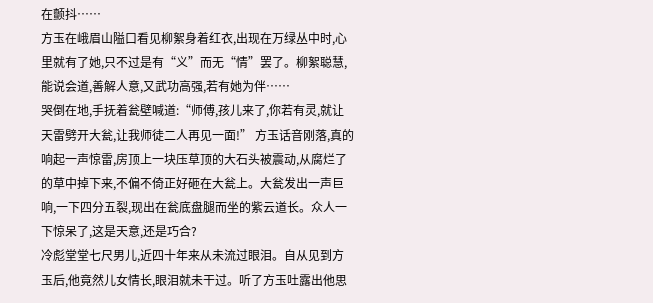在颤抖……
方玉在峨眉山隘口看见柳絮身着红衣,出现在万绿丛中时,心里就有了她,只不过是有“义”而无“情”罢了。柳絮聪慧,能说会道,善解人意,又武功高强,若有她为伴……
哭倒在地,手抚着瓮壁喊道:“师傅,孩儿来了,你若有灵,就让天雷劈开大瓮,让我师徒二人再见一面!” 方玉话音刚落,真的响起一声惊雷,房顶上一块压草顶的大石头被震动,从腐烂了的草中掉下来,不偏不倚正好砸在大瓮上。大瓮发出一声巨响,一下四分五裂,现出在瓮底盘腿而坐的紫云道长。众人一下惊呆了,这是天意,还是巧合?
冷彪堂堂七尺男儿,近四十年来从未流过眼泪。自从见到方玉后,他竟然儿女情长,眼泪就未干过。听了方玉吐露出他思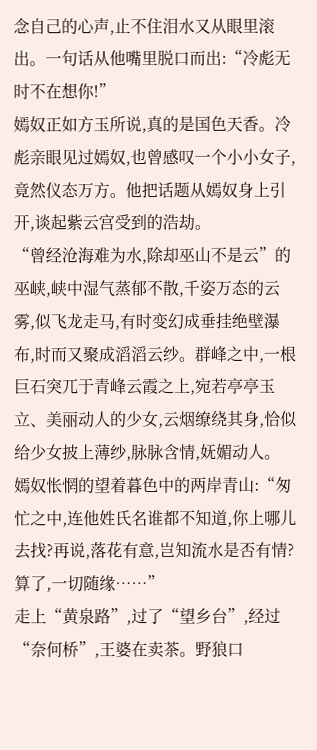念自己的心声,止不住泪水又从眼里滚出。一句话从他嘴里脱口而出:“冷彪无时不在想你!”
嫣奴正如方玉所说,真的是国色天香。冷彪亲眼见过嫣奴,也曾感叹一个小小女子,竟然仪态万方。他把话题从嫣奴身上引开,谈起紫云宫受到的浩劫。
“曾经沧海难为水,除却巫山不是云”的巫峡,峡中湿气蒸郁不散,千姿万态的云雾,似飞龙走马,有时变幻成垂挂绝壁瀑布,时而又聚成滔滔云纱。群峰之中,一根巨石突兀于青峰云霞之上,宛若亭亭玉立、美丽动人的少女,云烟缭绕其身,恰似给少女披上薄纱,脉脉含情,妩媚动人。
嫣奴怅惘的望着暮色中的两岸青山:“匆忙之中,连他姓氏名谁都不知道,你上哪儿去找?再说,落花有意,岂知流水是否有情?算了,一切随缘……”
走上“黄泉路”,过了“望乡台”,经过“奈何桥”,王婆在卖茶。野狼口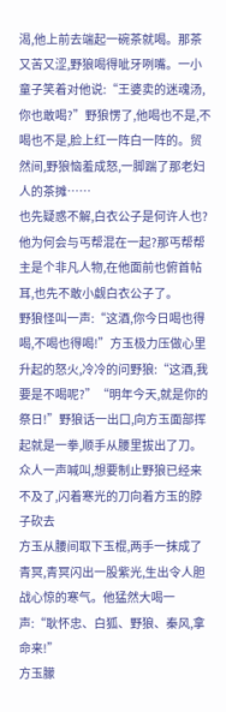渴,他上前去端起一碗茶就喝。那茶又苦又涩,野狼喝得呲牙咧嘴。一小童子笑着对他说:“王婆卖的迷魂汤,你也敢喝?”野狼愣了,他喝也不是,不喝也不是,脸上红一阵白一阵的。贸然间,野狼恼羞成怒,一脚踹了那老妇人的茶摊……
也先疑惑不解,白衣公子是何许人也?他为何会与丐帮混在一起?那丐帮帮主是个非凡人物,在他面前也俯首帖耳,也先不敢小觑白衣公子了。
野狼怪叫一声:“这酒,你今日喝也得喝,不喝也得喝!”方玉极力压做心里升起的怒火,冷冷的问野狼:“这酒,我要是不喝呢?”“明年今天,就是你的祭日!”野狼话一出口,向方玉面部挥起就是一拳,顺手从腰里拔出了刀。众人一声喊叫,想要制止野狼已经来不及了,闪着寒光的刀向着方玉的脖子砍去
方玉从腰间取下玉棍,两手一抹成了青冥,青冥闪出一股紫光,生出令人胆战心惊的寒气。他猛然大喝一声:“耿怀忠、白狐、野狼、秦风,拿命来!”
方玉朦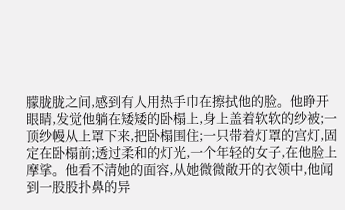朦胧胧之间,感到有人用热手巾在擦拭他的脸。他睁开眼睛,发觉他躺在矮矮的卧榻上,身上盖着软软的纱被;一顶纱幔从上罩下来,把卧榻围住;一只带着灯罩的宫灯,固定在卧榻前;透过柔和的灯光,一个年轻的女子,在他脸上摩挲。他看不清她的面容,从她微微敞开的衣领中,他闻到一股股扑鼻的异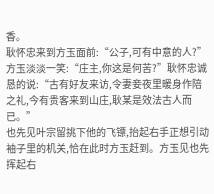香。
耿怀忠来到方玉面前:“公子,可有中意的人?”方玉淡淡一笑:“庄主,你这是何苦?”耿怀忠诚恳的说:“古有好友来访,令妻妾夜里暖身作陪之礼,今有贵客来到山庄,耿某是效法古人而已。”
也先见叶宗留挑下他的飞镖,抬起右手正想引动袖子里的机关,恰在此时方玉赶到。方玉见也先挥起右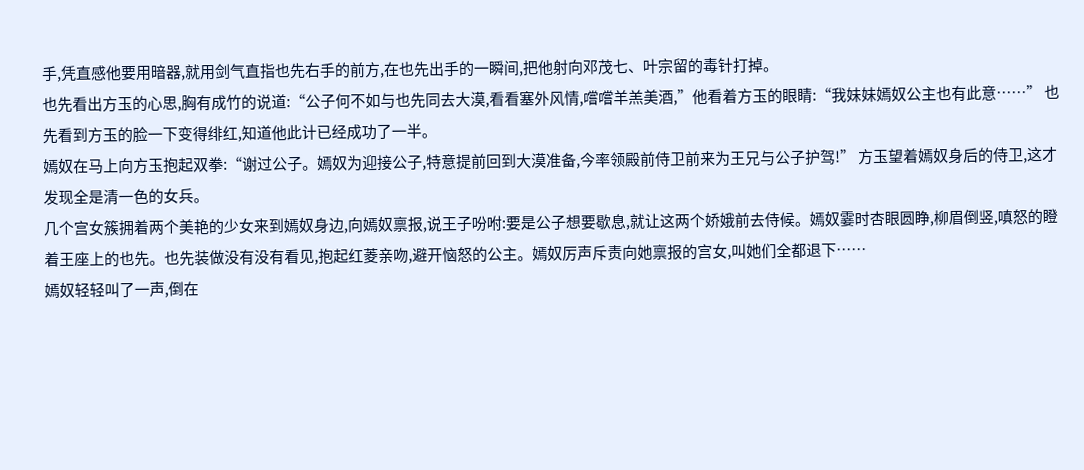手,凭直感他要用暗器,就用剑气直指也先右手的前方,在也先出手的一瞬间,把他射向邓茂七、叶宗留的毒针打掉。
也先看出方玉的心思,胸有成竹的说道:“公子何不如与也先同去大漠,看看塞外风情,嚐嚐羊羔美酒,”他看着方玉的眼睛:“我妹妹嫣奴公主也有此意……” 也先看到方玉的脸一下变得绯红,知道他此计已经成功了一半。
嫣奴在马上向方玉抱起双拳:“谢过公子。嫣奴为迎接公子,特意提前回到大漠准备,今率领殿前侍卫前来为王兄与公子护驾!” 方玉望着嫣奴身后的侍卫,这才发现全是清一色的女兵。
几个宫女簇拥着两个美艳的少女来到嫣奴身边,向嫣奴禀报,说王子吩咐:要是公子想要歇息,就让这两个娇娥前去侍候。嫣奴霎时杏眼圆睁,柳眉倒竖,嗔怒的瞪着王座上的也先。也先装做没有没有看见,抱起红菱亲吻,避开恼怒的公主。嫣奴厉声斥责向她禀报的宫女,叫她们全都退下……
嫣奴轻轻叫了一声,倒在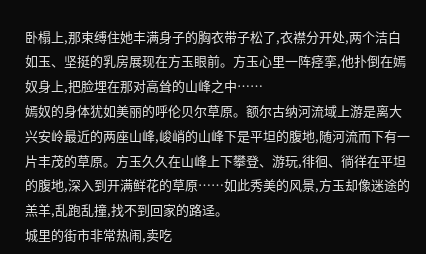卧榻上,那束缚住她丰满身子的胸衣带子松了,衣襟分开处,两个洁白如玉、坚挺的乳房展现在方玉眼前。方玉心里一阵痉挛,他扑倒在嫣奴身上,把脸埋在那对高耸的山峰之中……
嫣奴的身体犹如美丽的呼伦贝尔草原。额尔古纳河流域上游是离大兴安岭最近的两座山峰,峻峭的山峰下是平坦的腹地,随河流而下有一片丰茂的草原。方玉久久在山峰上下攀登、游玩,徘徊、徜徉在平坦的腹地,深入到开满鲜花的草原……如此秀美的风景,方玉却像迷途的羔羊,乱跑乱撞,找不到回家的路迳。
城里的街市非常热闹,卖吃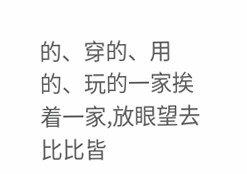的、穿的、用的、玩的一家挨着一家,放眼望去比比皆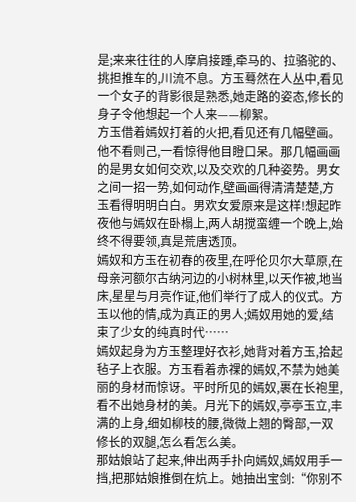是;来来往往的人摩肩接踵,牵马的、拉骆驼的、挑担推车的,川流不息。方玉蓦然在人丛中,看见一个女子的背影很是熟悉,她走路的姿态,修长的身子令他想起一个人来——柳絮。
方玉借着嫣奴打着的火把,看见还有几幅壁画。他不看则己,一看惊得他目瞪口呆。那几幅画画的是男女如何交欢,以及交欢的几种姿势。男女之间一招一势,如何动作,壁画画得清清楚楚,方玉看得明明白白。男欢女爱原来是这样!想起昨夜他与嫣奴在卧榻上,两人胡搅蛮缠一个晚上,始终不得要领,真是荒唐透顶。
嫣奴和方玉在初春的夜里,在呼伦贝尔大草原,在母亲河额尔古纳河边的小树林里,以天作被,地当床,星星与月亮作证,他们举行了成人的仪式。方玉以他的情,成为真正的男人;嫣奴用她的爱,结束了少女的纯真时代……
嫣奴起身为方玉整理好衣衫,她背对着方玉,拾起毡子上衣服。方玉看着赤祼的嫣奴,不禁为她美丽的身材而惊讶。平时所见的嫣奴,裹在长袍里,看不出她身材的美。月光下的嫣奴,亭亭玉立,丰满的上身,细如柳枝的腰,微微上翘的臀部,一双修长的双腿,怎么看怎么美。
那姑娘站了起来,伸出两手扑向嫣奴,嫣奴用手一挡,把那姑娘推倒在炕上。她抽出宝剑:“你别不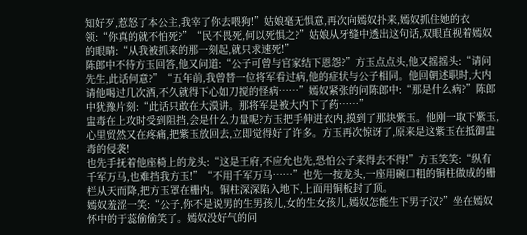知好歹,惹怒了本公主,我宰了你去喂狗!”姑娘毫无惧意,再次向嫣奴扑来,嫣奴抓住她的衣领:“你真的就不怕死?”“民不畏死,何以死惧之?”姑娘从牙缝中透出这句话,双眼直视着嫣奴的眼睛:“从我被抓来的那一刻起,就只求速死!”
陈郎中不待方玉回答,他又问道:“公子可曾与官家结下恩怨?”方玉点点头,他又摇摇头:“请问先生,此话何意?”“五年前,我曾替一位将军看过病,他的症状与公子相同。他回朝述职时,大内请他喝过几次酒,不久就得下心如刀搅的怪病……”嫣奴紧张的问陈郎中:“那是什么病?”陈郎中犹豫片刻:“此话只敢在大漠讲。那将军是被大内下了药……”
盅毒在上攻时受到阻挡,会是什么力量呢?方玉把手伸进衣内,摸到了那块紫玉。他刚一取下紫玉,心里贸然又在疼痛,把紫玉放回去,立即觉得好了许多。方玉再次惊讶了,原来是这紫玉在抵御盅毒的侵袭!
也先手抚着他座椅上的龙头:“这是王府,不应允也先,恐怕公子来得去不得!”方玉笑笑:“纵有千军万马,也难挡我方玉!”“不用千军万马……”也先一按龙头,一座用碗口粗的铜柱做成的栅栏从天而降,把方玉罩在栅内。铜柱深深陷入地下,上面用铜板封了顶。
嫣奴羞涩一笑:“公子,你不是说男的生男孩儿,女的生女孩儿,嫣奴怎能生下男子汉?”坐在嫣奴怀中的于蕊偷偷笑了。嫣奴没好气的问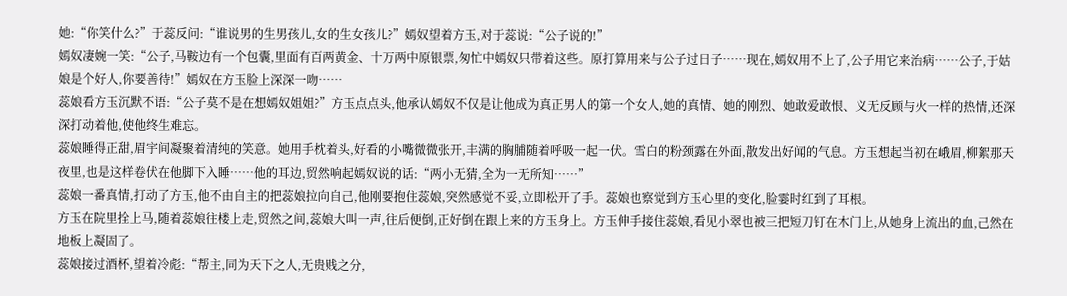她:“你笑什么?”于蕊反问:“谁说男的生男孩儿,女的生女孩儿?”嫣奴望着方玉,对于蕊说:“公子说的!”
嫣奴凄婉一笑:“公子,马鞍边有一个包囊,里面有百两黄金、十万两中原银票,匆忙中嫣奴只带着这些。原打算用来与公子过日子……现在,嫣奴用不上了,公子用它来治病……公子,于姑娘是个好人,你要善待!”嫣奴在方玉脸上深深一吻……
蕊娘看方玉沉默不语:“公子莫不是在想嫣奴姐姐?”方玉点点头,他承认嫣奴不仅是让他成为真正男人的第一个女人,她的真情、她的刚烈、她敢爱敢恨、义无反顾与火一样的热情,还深深打动着他,使他终生难忘。
蕊娘睡得正甜,眉宇间凝聚着清纯的笑意。她用手枕着头,好看的小嘴微微张开,丰满的胸脯随着呼吸一起一伏。雪白的粉颈露在外面,散发出好闻的气息。方玉想起当初在峨眉,柳絮那天夜里,也是这样卷伏在他脚下入睡……他的耳边,贸然响起嫣奴说的话:“两小无猜,全为一无所知……”
蕊娘一番真情,打动了方玉,他不由自主的把蕊娘拉向自己,他刚要抱住蕊娘,突然感觉不妥,立即松开了手。蕊娘也察觉到方玉心里的变化,脸霎时红到了耳根。
方玉在院里拴上马,随着蕊娘往楼上走,贸然之间,蕊娘大叫一声,往后便倒,正好倒在跟上来的方玉身上。方玉伸手接住蕊娘,看见小翠也被三把短刀钉在木门上,从她身上流出的血,己然在地板上凝固了。
蕊娘接过酒杯,望着冷彪:“帮主,同为天下之人,无贵贱之分,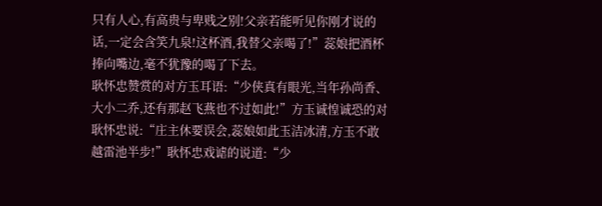只有人心,有高贵与卑贱之别!父亲若能听见你刚才说的话,一定会含笑九泉!这杯酒,我替父亲喝了!”蕊娘把酒杯捧向嘴边,毫不犹豫的喝了下去。
耿怀忠赞赏的对方玉耳语:“少侠真有眼光,当年孙尚香、大小二乔,还有那赵飞燕也不过如此!”方玉诚惶诚恐的对耿怀忠说:“庄主休要误会,蕊娘如此玉洁冰清,方玉不敢越雷池半步!”耿怀忠戏谑的说道:“少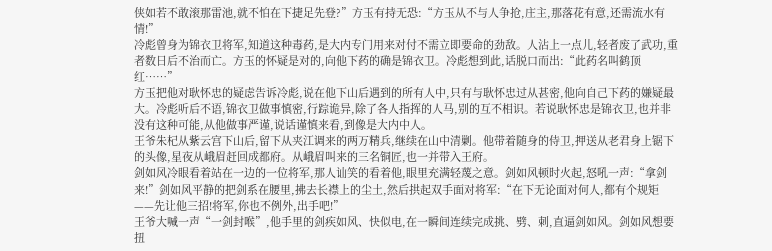侠如若不敢滚那雷池,就不怕在下捷足先登?”方玉有持无恐:“方玉从不与人争抢,庄主,那落花有意,还需流水有情!”
冷彪曾身为锦衣卫将军,知道这种毒药,是大内专门用来对付不需立即要命的劲敌。人沾上一点儿,轻者废了武功,重者数日后不治而亡。方玉的怀疑是对的,向他下药的确是锦衣卫。冷彪想到此,话脱口而出:“此药名叫鹤顶红……”
方玉把他对耿怀忠的疑虑告诉冷彪,说在他下山后遇到的所有人中,只有与耿怀忠过从甚密,他向自己下药的嫌疑最大。冷彪听后不语,锦衣卫做事慎密,行踪诡异,除了各人指挥的人马,别的互不相识。若说耿怀忠是锦衣卫,也并非没有这种可能,从他做事严谨,说话谨慎来看,到像是大内中人。
王爷朱杞从紫云宫下山后,留下从夹江调来的两万精兵,继续在山中清剿。他带着随身的侍卫,押送从老君身上锯下的头像,星夜从峨眉赶回成都府。从峨眉叫来的三名铜匠,也一并带入王府。
剑如风冷眼看着站在一边的一位将军,那人讪笑的看着他,眼里充满轻蔑之意。剑如风顿时火起,怒吼一声:“拿剑来!”剑如风平静的把剑系在腰里,拂去长襟上的尘土,然后拱起双手面对将军:“在下无论面对何人,都有个规矩——先让他三招!将军,你也不例外,出手吧!”
王爷大喊一声“一剑封喉”,他手里的剑疾如风、快似电,在一瞬间连续完成挑、劈、刺,直逼剑如风。剑如风想要扭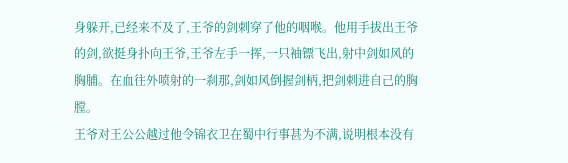身躲开,已经来不及了,王爷的剑刺穿了他的咽喉。他用手拔出王爷的剑,欲挺身扑向王爷,王爷左手一挥,一只袖镖飞出,射中剑如风的胸脯。在血往外喷射的一刹那,剑如风倒握剑柄,把剑刺进自己的胸膛。
王爷对王公公越过他令锦衣卫在蜀中行事甚为不满,说明根本没有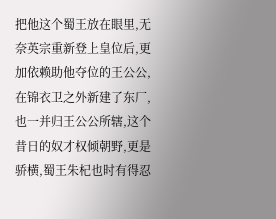把他这个蜀王放在眼里,无奈英宗重新登上皇位后,更加依赖助他夺位的王公公,在锦衣卫之外新建了东厂,也一并归王公公所辖,这个昔日的奴才权倾朝野,更是骄横,蜀王朱杞也时有得忍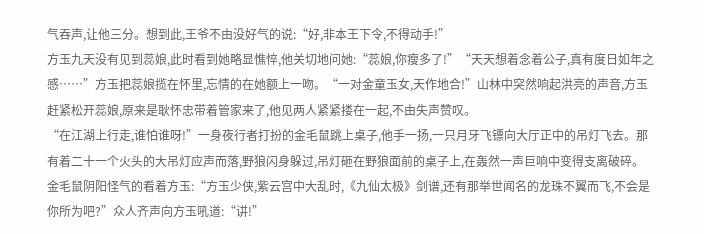气吞声,让他三分。想到此,王爷不由没好气的说:“好,非本王下令,不得动手!”
方玉九天没有见到蕊娘,此时看到她略显憔悴,他关切地问她:“蕊娘,你瘦多了!”“天天想着念着公子,真有度日如年之感……”方玉把蕊娘揽在怀里,忘情的在她额上一吻。“一对金童玉女,天作地合!”山林中突然响起洪亮的声音,方玉赶紧松开蕊娘,原来是耿怀忠带着管家来了,他见两人紧紧搂在一起,不由失声赞叹。
“在江湖上行走,谁怕谁呀!”一身夜行者打扮的金毛鼠跳上桌子,他手一扬,一只月牙飞镖向大厅正中的吊灯飞去。那有着二十一个火头的大吊灯应声而落,野狼闪身躲过,吊灯砸在野狼面前的桌子上,在轰然一声巨响中变得支离破碎。金毛鼠阴阳怪气的看着方玉:“方玉少侠,紫云宫中大乱时,《九仙太极》剑谱,还有那举世闻名的龙珠不翼而飞,不会是你所为吧?”众人齐声向方玉吼道:“讲!”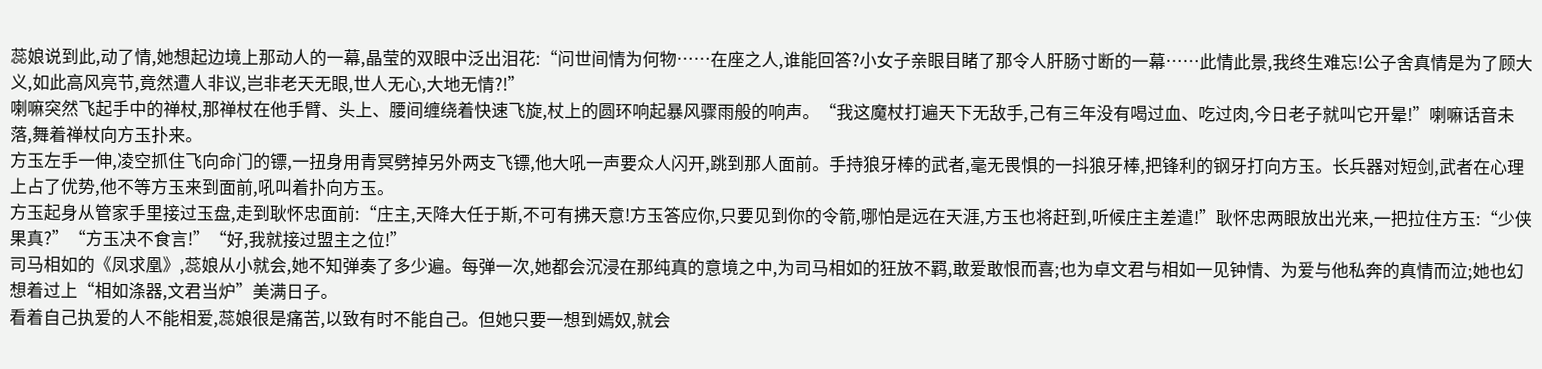蕊娘说到此,动了情,她想起边境上那动人的一幕,晶莹的双眼中泛出泪花:“问世间情为何物……在座之人,谁能回答?小女子亲眼目睹了那令人肝肠寸断的一幕……此情此景,我终生难忘!公子舍真情是为了顾大义,如此高风亮节,竟然遭人非议,岂非老天无眼,世人无心,大地无情?!”
喇嘛突然飞起手中的禅杖,那禅杖在他手臂、头上、腰间缠绕着快速飞旋,杖上的圆环响起暴风骤雨般的响声。“我这魔杖打遍天下无敌手,己有三年没有喝过血、吃过肉,今日老子就叫它开晕!”喇嘛话音未落,舞着禅杖向方玉扑来。
方玉左手一伸,凌空抓住飞向命门的镖,一扭身用青冥劈掉另外两支飞镖,他大吼一声要众人闪开,跳到那人面前。手持狼牙棒的武者,毫无畏惧的一抖狼牙棒,把锋利的钢牙打向方玉。长兵器对短剑,武者在心理上占了优势,他不等方玉来到面前,吼叫着扑向方玉。
方玉起身从管家手里接过玉盘,走到耿怀忠面前:“庄主,天降大任于斯,不可有拂天意!方玉答应你,只要见到你的令箭,哪怕是远在天涯,方玉也将赶到,听候庄主差遣!”耿怀忠两眼放出光来,一把拉住方玉:“少侠果真?”“方玉决不食言!”“好,我就接过盟主之位!”
司马相如的《凤求凰》,蕊娘从小就会,她不知弹奏了多少遍。每弹一次,她都会沉浸在那纯真的意境之中,为司马相如的狂放不羁,敢爱敢恨而喜;也为卓文君与相如一见钟情、为爱与他私奔的真情而泣;她也幻想着过上“相如涤器,文君当炉”美满日子。
看着自己执爱的人不能相爱,蕊娘很是痛苦,以致有时不能自己。但她只要一想到嫣奴,就会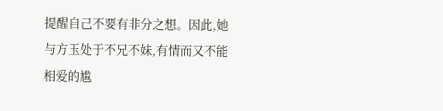提醒自己不要有非分之想。因此,她与方玉处于不兄不妹,有情而又不能相爱的尴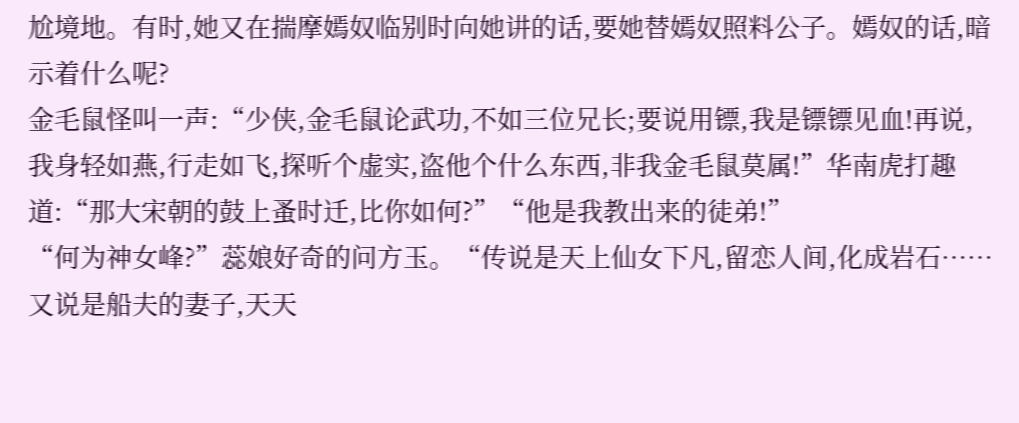尬境地。有时,她又在揣摩嫣奴临别时向她讲的话,要她替嫣奴照料公子。嫣奴的话,暗示着什么呢?
金毛鼠怪叫一声:“少侠,金毛鼠论武功,不如三位兄长;要说用镖,我是镖镖见血!再说,我身轻如燕,行走如飞,探听个虚实,盗他个什么东西,非我金毛鼠莫属!”华南虎打趣道:“那大宋朝的鼓上蚤时迁,比你如何?”“他是我教出来的徒弟!”
“何为神女峰?”蕊娘好奇的问方玉。“传说是天上仙女下凡,留恋人间,化成岩石……又说是船夫的妻子,天天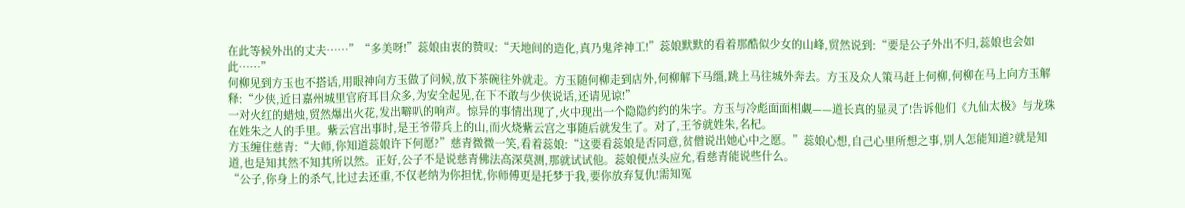在此等候外出的丈夫……”“多美呀!”蕊娘由衷的赞叹:“天地间的造化,真乃鬼斧神工!”蕊娘默默的看着那酷似少女的山峰,贸然说到:“要是公子外出不归,蕊娘也会如此……”
何柳见到方玉也不搭话,用眼神向方玉做了问候,放下茶碗往外就走。方玉随何柳走到店外,何柳解下马缰,跳上马往城外奔去。方玉及众人策马赶上何柳,何柳在马上向方玉解释:“少侠,近日嘉州城里官府耳目众多,为安全起见,在下不敢与少侠说话,还请见谅!”
一对火红的蜡烛,贸然爆出火花,发出噼叭的响声。惊异的事情出现了,火中现出一个隐隐约约的朱字。方玉与冷彪面面相觑——道长真的显灵了!告诉他们《九仙太极》与龙珠在姓朱之人的手里。紫云宫出事时,是王爷带兵上的山,而火烧紫云宫之事随后就发生了。对了,王爷就姓朱,名杞。
方玉缠住慈青:“大师,你知道蕊娘许下何愿?”慈青微微一笑,看着蕊娘:“这要看蕊娘是否同意,贫僧说出她心中之愿。”蕊娘心想,自己心里所想之事,别人怎能知道?就是知道,也是知其然不知其所以然。正好,公子不是说慈青佛法高深莫测,那就试试他。蕊娘便点头应允,看慈青能说些什么。
“公子,你身上的杀气,比过去还重,不仅老纳为你担忧,你师傅更是托梦于我,要你放弃复仇!需知冤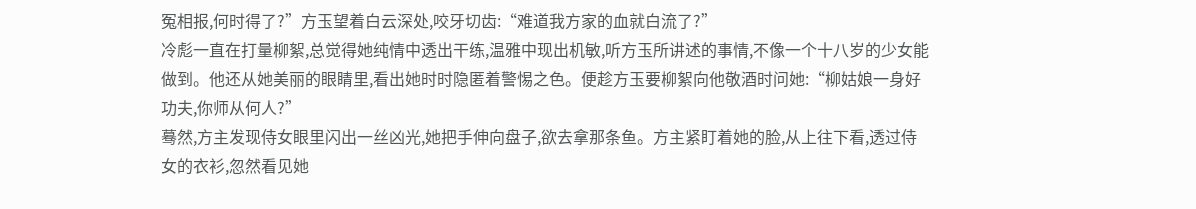冤相报,何时得了?”方玉望着白云深处,咬牙切齿:“难道我方家的血就白流了?”
冷彪一直在打量柳絮,总觉得她纯情中透出干练,温雅中现出机敏,听方玉所讲述的事情,不像一个十八岁的少女能做到。他还从她美丽的眼睛里,看出她时时隐匿着警惕之色。便趁方玉要柳絮向他敬酒时问她:“柳姑娘一身好功夫,你师从何人?”
蓦然,方主发现侍女眼里闪出一丝凶光,她把手伸向盘子,欲去拿那条鱼。方主紧盯着她的脸,从上往下看,透过侍女的衣衫,忽然看见她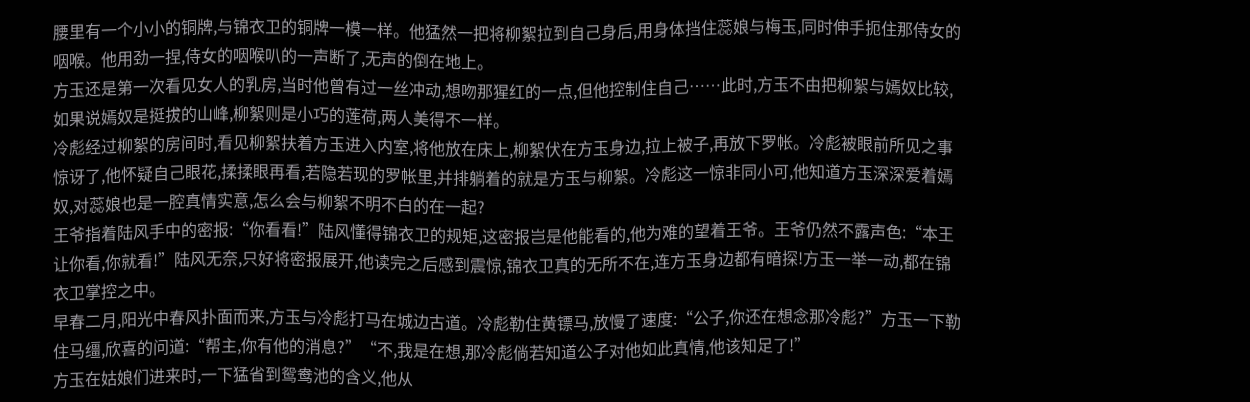腰里有一个小小的铜牌,与锦衣卫的铜牌一模一样。他猛然一把将柳絮拉到自己身后,用身体挡住蕊娘与梅玉,同时伸手扼住那侍女的咽喉。他用劲一捏,侍女的咽喉叭的一声断了,无声的倒在地上。
方玉还是第一次看见女人的乳房,当时他曾有过一丝冲动,想吻那猩红的一点,但他控制住自己……此时,方玉不由把柳絮与嫣奴比较,如果说嫣奴是挺拔的山峰,柳絮则是小巧的莲荷,两人美得不一样。
冷彪经过柳絮的房间时,看见柳絮扶着方玉进入内室,将他放在床上,柳絮伏在方玉身边,拉上被子,再放下罗帐。冷彪被眼前所见之事惊讶了,他怀疑自己眼花,揉揉眼再看,若隐若现的罗帐里,并排躺着的就是方玉与柳絮。冷彪这一惊非同小可,他知道方玉深深爱着嫣奴,对蕊娘也是一腔真情实意,怎么会与柳絮不明不白的在一起?
王爷指着陆风手中的密报:“你看看!”陆风懂得锦衣卫的规矩,这密报岂是他能看的,他为难的望着王爷。王爷仍然不露声色:“本王让你看,你就看!”陆风无奈,只好将密报展开,他读完之后感到震惊,锦衣卫真的无所不在,连方玉身边都有暗探!方玉一举一动,都在锦衣卫掌控之中。
早春二月,阳光中春风扑面而来,方玉与冷彪打马在城边古道。冷彪勒住黄镖马,放慢了速度:“公子,你还在想念那冷彪?”方玉一下勒住马缰,欣喜的问道:“帮主,你有他的消息?”“不,我是在想,那冷彪倘若知道公子对他如此真情,他该知足了!”
方玉在姑娘们进来时,一下猛省到鸳鸯池的含义,他从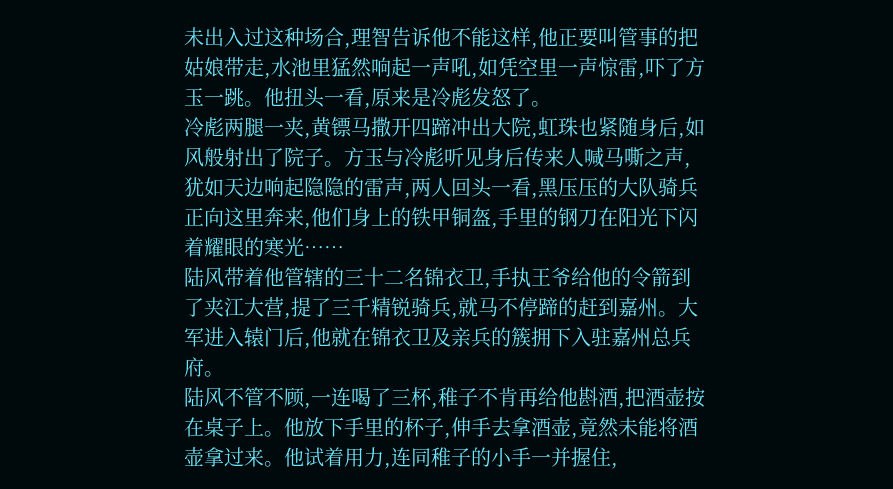未出入过这种场合,理智告诉他不能这样,他正要叫管事的把姑娘带走,水池里猛然响起一声吼,如凭空里一声惊雷,吓了方玉一跳。他扭头一看,原来是冷彪发怒了。
冷彪两腿一夹,黄镖马撒开四蹄冲出大院,虹珠也紧随身后,如风般射出了院子。方玉与冷彪听见身后传来人喊马嘶之声,犹如天边响起隐隐的雷声,两人回头一看,黑压压的大队骑兵正向这里奔来,他们身上的铁甲铜盔,手里的钢刀在阳光下闪着耀眼的寒光……
陆风带着他管辖的三十二名锦衣卫,手执王爷给他的令箭到了夹江大营,提了三千精锐骑兵,就马不停蹄的赶到嘉州。大军进入辕门后,他就在锦衣卫及亲兵的簇拥下入驻嘉州总兵府。
陆风不管不顾,一连喝了三杯,稚子不肯再给他斟酒,把酒壶按在桌子上。他放下手里的杯子,伸手去拿酒壶,竟然未能将酒壶拿过来。他试着用力,连同稚子的小手一并握住,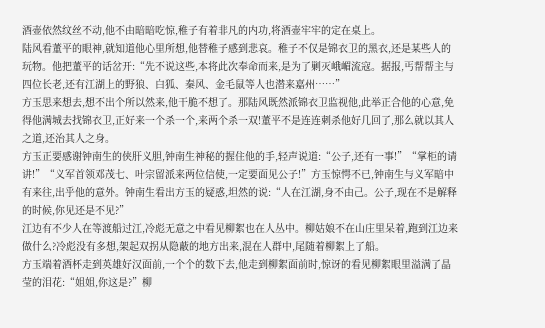酒壶依然纹丝不动,他不由暗暗吃惊,稚子有着非凡的内功,将酒壶牢牢的定在桌上。
陆风看董平的眼神,就知道他心里所想,他替稚子感到悲哀。稚子不仅是锦衣卫的黑衣,还是某些人的玩物。他把董平的话岔开:“先不说这些,本将此次奉命而来,是为了剿灭峨嵋流寇。据报,丐帮帮主与四位长老,还有江湖上的野狼、白狐、秦风、金毛鼠等人也潜来嘉州……”
方玉思来想去,想不出个所以然来,他干脆不想了。那陆风既然派锦衣卫监视他,此举正合他的心意,免得他满城去找锦衣卫,正好来一个杀一个,来两个杀一双!董平不是连连刺杀他好几回了,那么就以其人之道,还治其人之身。
方玉正要感谢钟南生的侠肝义胆,钟南生神秘的握住他的手,轻声说道:“公子,还有一事!”“掌柜的请讲!”“义军首领邓茂七、叶宗留派来两位信使,一定要面见公子!”方玉惊愕不已,钟南生与义军暗中有来往,出乎他的意外。钟南生看出方玉的疑惑,坦然的说:“人在江湖,身不由己。公子,现在不是解释的时候,你见还是不见?”
江边有不少人在等渡船过江,冷彪无意之中看见柳絮也在人丛中。柳姑娘不在山庄里呆着,跑到江边来做什么?冷彪没有多想,架起双拐从隐蔽的地方出来,混在人群中,尾随着柳絮上了船。
方玉端着酒杯走到英雄好汉面前,一个个的数下去,他走到柳絮面前时,惊讶的看见柳絮眼里溢满了晶莹的泪花:“姐姐,你这是?”柳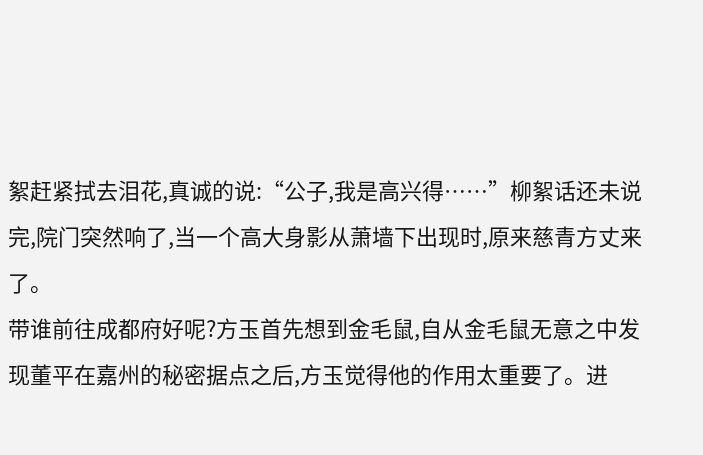絮赶紧拭去泪花,真诚的说:“公子,我是高兴得……”柳絮话还未说完,院门突然响了,当一个高大身影从萧墙下出现时,原来慈青方丈来了。
带谁前往成都府好呢?方玉首先想到金毛鼠,自从金毛鼠无意之中发现董平在嘉州的秘密据点之后,方玉觉得他的作用太重要了。进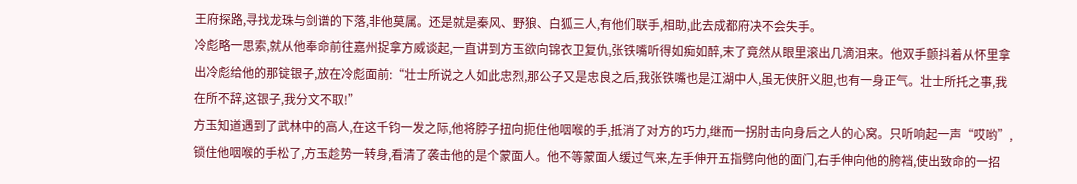王府探路,寻找龙珠与剑谱的下落,非他莫属。还是就是秦风、野狼、白狐三人,有他们联手,相助,此去成都府决不会失手。
冷彪略一思索,就从他奉命前往嘉州捉拿方威谈起,一直讲到方玉欲向锦衣卫复仇,张铁嘴听得如痴如醉,末了竟然从眼里滚出几滴泪来。他双手颤抖着从怀里拿出冷彪给他的那锭银子,放在冷彪面前:“壮士所说之人如此忠烈,那公子又是忠良之后,我张铁嘴也是江湖中人,虽无侠肝义胆,也有一身正气。壮士所托之事,我在所不辞,这银子,我分文不取!”
方玉知道遇到了武林中的高人,在这千钧一发之际,他将脖子扭向扼住他咽喉的手,抵消了对方的巧力,继而一拐肘击向身后之人的心窝。只听响起一声“哎哟”,锁住他咽喉的手松了,方玉趁势一转身,看清了袭击他的是个蒙面人。他不等蒙面人缓过气来,左手伸开五指劈向他的面门,右手伸向他的胯裆,使出致命的一招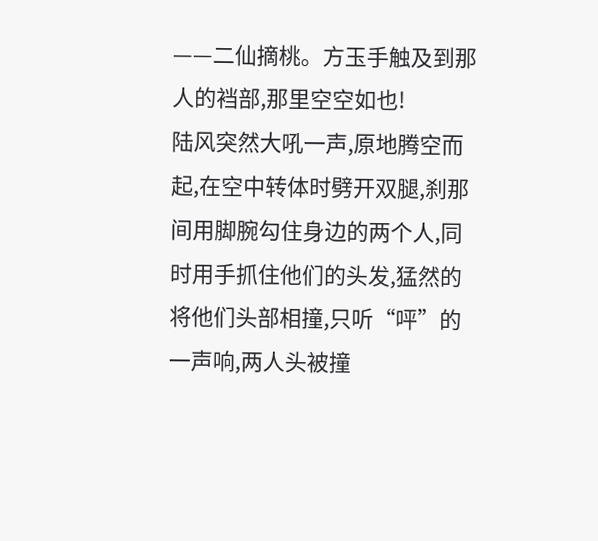——二仙摘桃。方玉手触及到那人的裆部,那里空空如也!
陆风突然大吼一声,原地腾空而起,在空中转体时劈开双腿,刹那间用脚腕勾住身边的两个人,同时用手抓住他们的头发,猛然的将他们头部相撞,只听“呯”的一声响,两人头被撞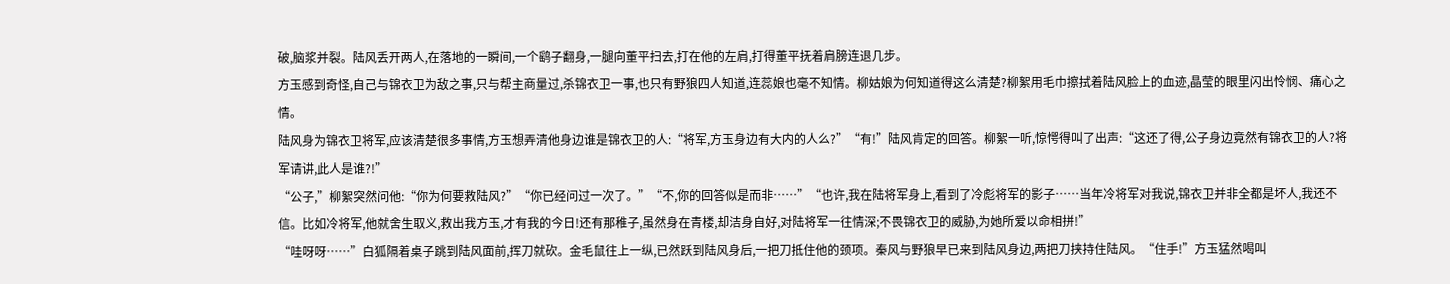破,脑浆并裂。陆风丢开两人,在落地的一瞬间,一个鹞子翻身,一腿向董平扫去,打在他的左肩,打得董平抚着肩膀连退几步。
方玉感到奇怪,自己与锦衣卫为敌之事,只与帮主商量过,杀锦衣卫一事,也只有野狼四人知道,连蕊娘也毫不知情。柳姑娘为何知道得这么清楚?柳絮用毛巾擦拭着陆风脸上的血迹,晶莹的眼里闪出怜悯、痛心之情。
陆风身为锦衣卫将军,应该清楚很多事情,方玉想弄清他身边谁是锦衣卫的人:“将军,方玉身边有大内的人么?”“有!”陆风肯定的回答。柳絮一听,惊愕得叫了出声:“这还了得,公子身边竟然有锦衣卫的人?将军请讲,此人是谁?!”
“公子,”柳絮突然问他:“你为何要救陆风?”“你已经问过一次了。”“不,你的回答似是而非……”“也许,我在陆将军身上,看到了冷彪将军的影子……当年冷将军对我说,锦衣卫并非全都是坏人,我还不信。比如冷将军,他就舍生取义,救出我方玉,才有我的今日!还有那稚子,虽然身在青楼,却洁身自好,对陆将军一往情深;不畏锦衣卫的威胁,为她所爱以命相拼!”
“哇呀呀……”白狐隔着桌子跳到陆风面前,挥刀就砍。金毛鼠往上一纵,已然跃到陆风身后,一把刀抵住他的颈项。秦风与野狼早已来到陆风身边,两把刀挟持住陆风。“住手!”方玉猛然喝叫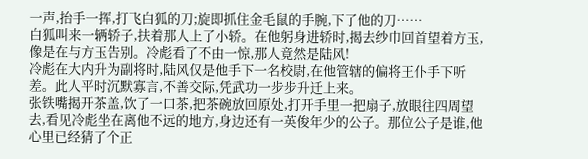一声,抬手一挥,打飞白狐的刀;旋即抓住金毛鼠的手腕,下了他的刀……
白狐叫来一辆轿子,扶着那人上了小轿。在他躬身进轿时,揭去纱巾回首望着方玉,像是在与方玉告别。冷彪看了不由一惊,那人竟然是陆风!
冷彪在大内升为副将时,陆风仅是他手下一名校尉,在他管辖的偏将王仆手下听差。此人平时沉默寡言,不善交际,凭武功一步步升迁上来。
张铁嘴揭开茶盖,饮了一口茶,把茶碗放回原处,打开手里一把扇子,放眼往四周望去,看见冷彪坐在离他不远的地方,身边还有一英俊年少的公子。那位公子是谁,他心里已经猜了个正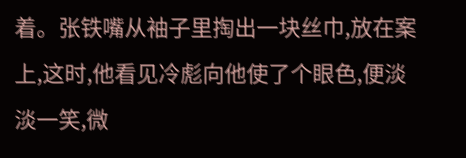着。张铁嘴从袖子里掏出一块丝巾,放在案上,这时,他看见冷彪向他使了个眼色,便淡淡一笑,微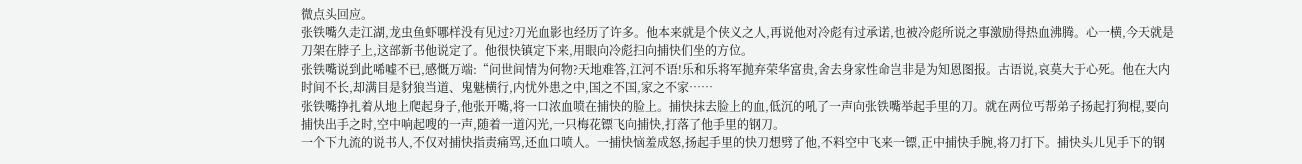微点头回应。
张铁嘴久走江湖,龙虫鱼虾哪样没有见过?刀光血影也经历了许多。他本来就是个侠义之人,再说他对冷彪有过承诺,也被冷彪所说之事激励得热血沸腾。心一横,今天就是刀架在脖子上,这部新书他说定了。他很快镇定下来,用眼向冷彪扫向捕快们坐的方位。
张铁嘴说到此唏嘘不已,感慨万端:“问世间情为何物?天地难答,江河不语!乐和乐将军抛弃荣华富贵,舍去身家性命岂非是为知恩图报。古语说,哀莫大于心死。他在大内时间不长,却满目是豺狼当道、鬼魅横行,内忧外患之中,国之不国,家之不家……
张铁嘴挣扎着从地上爬起身子,他张开嘴,将一口浓血喷在捕快的脸上。捕快抹去脸上的血,低沉的吼了一声向张铁嘴举起手里的刀。就在两位丐帮弟子扬起打狗棍,要向捕快出手之时,空中响起嗖的一声,随着一道闪光,一只梅花镖飞向捕快,打落了他手里的钢刀。
一个下九流的说书人,不仅对捕快指责痛骂,还血口喷人。一捕快恼羞成怒,扬起手里的快刀想劈了他,不料空中飞来一镖,正中捕快手腕,将刀打下。捕快头儿见手下的钢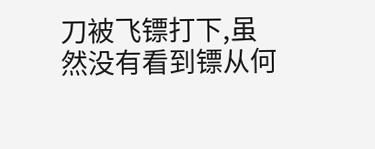刀被飞镖打下,虽然没有看到镖从何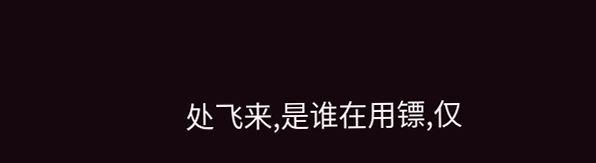处飞来,是谁在用镖,仅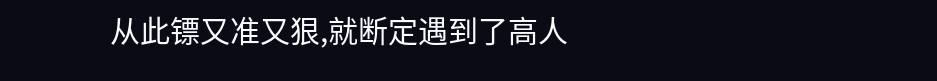从此镖又准又狠,就断定遇到了高人